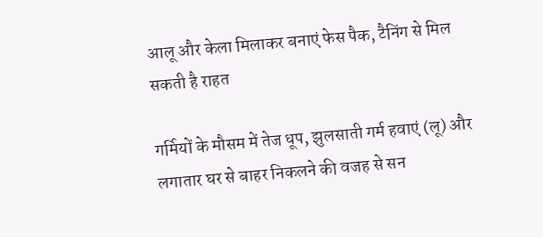आलू और केला मिलाकर बनाएं फेस पैक, टैनिंग से मिल सकती है राहत

गर्मियों के मौसम में तेज धूप, झुलसाती गर्म हवाएं (लू) और लगातार घर से बाहर निकलने की वजह से सन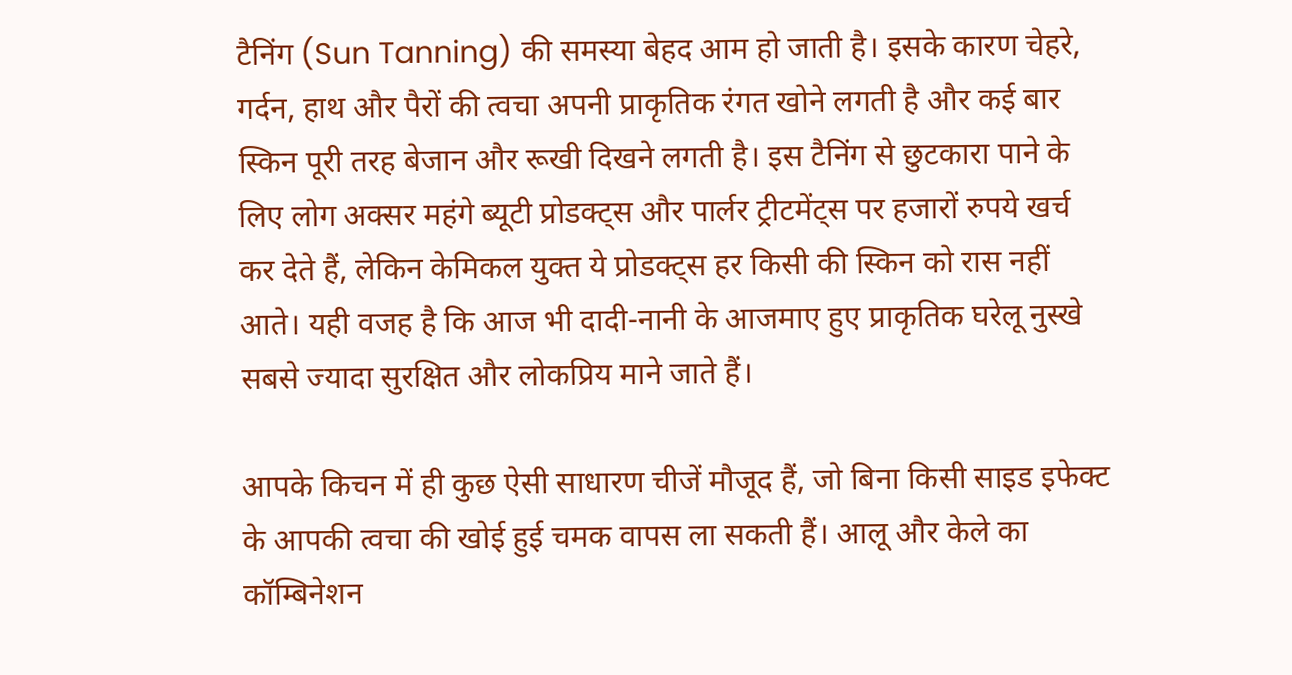टैनिंग (Sun Tanning) की समस्या बेहद आम हो जाती है। इसके कारण चेहरे, गर्दन, हाथ और पैरों की त्वचा अपनी प्राकृतिक रंगत खोने लगती है और कई बार स्किन पूरी तरह बेजान और रूखी दिखने लगती है। इस टैनिंग से छुटकारा पाने के लिए लोग अक्सर महंगे ब्यूटी प्रोडक्ट्स और पार्लर ट्रीटमेंट्स पर हजारों रुपये खर्च कर देते हैं, लेकिन केमिकल युक्त ये प्रोडक्ट्स हर किसी की स्किन को रास नहीं आते। यही वजह है कि आज भी दादी-नानी के आजमाए हुए प्राकृतिक घरेलू नुस्खे सबसे ज्यादा सुरक्षित और लोकप्रिय माने जाते हैं।

आपके किचन में ही कुछ ऐसी साधारण चीजें मौजूद हैं, जो बिना किसी साइड इफेक्ट के आपकी त्वचा की खोई हुई चमक वापस ला सकती हैं। आलू और केले का कॉम्बिनेशन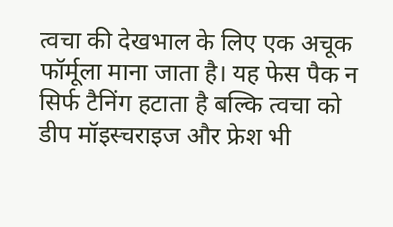त्वचा की देखभाल के लिए एक अचूक फॉर्मूला माना जाता है। यह फेस पैक न सिर्फ टैनिंग हटाता है बल्कि त्वचा को डीप मॉइस्चराइज और फ्रेश भी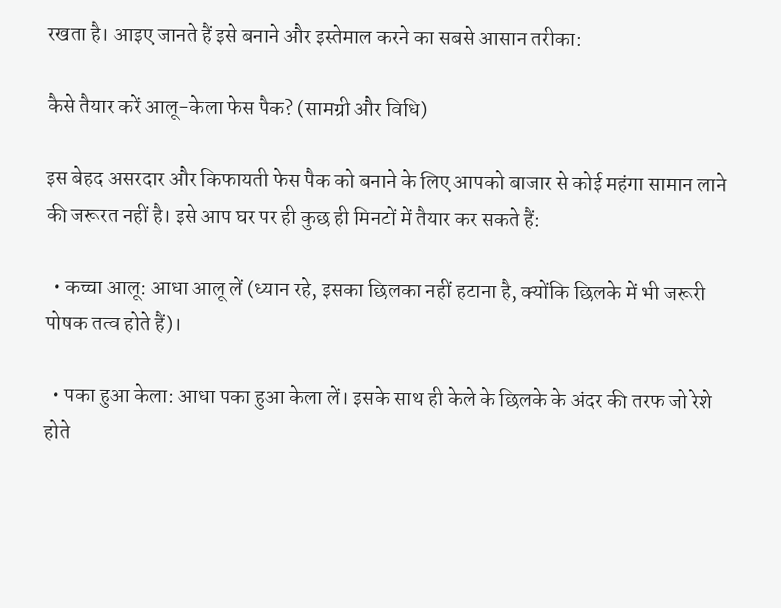रखता है। आइए जानते हैं इसे बनाने और इस्तेमाल करने का सबसे आसान तरीका:

कैसे तैयार करें आलू-केला फेस पैक? (सामग्री और विधि)

इस बेहद असरदार और किफायती फेस पैक को बनाने के लिए आपको बाजार से कोई महंगा सामान लाने की जरूरत नहीं है। इसे आप घर पर ही कुछ ही मिनटों में तैयार कर सकते हैं:

  • कच्चा आलू: आधा आलू लें (ध्यान रहे, इसका छिलका नहीं हटाना है, क्योंकि छिलके में भी जरूरी पोषक तत्व होते हैं)।

  • पका हुआ केला: आधा पका हुआ केला लें। इसके साथ ही केले के छिलके के अंदर की तरफ जो रेशे होते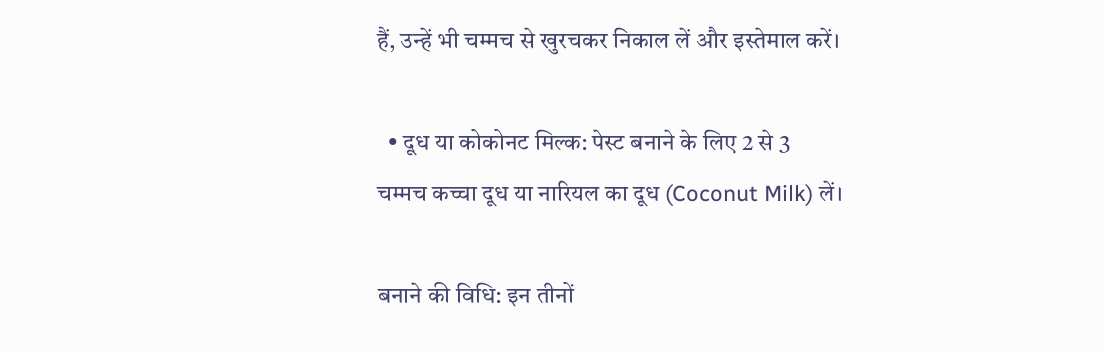हैं, उन्हें भी चम्मच से खुरचकर निकाल लें और इस्तेमाल करें।

  • दूध या कोकोनट मिल्क: पेस्ट बनाने के लिए 2 से 3 चम्मच कच्चा दूध या नारियल का दूध (Coconut Milk) लें।

बनाने की विधि: इन तीनों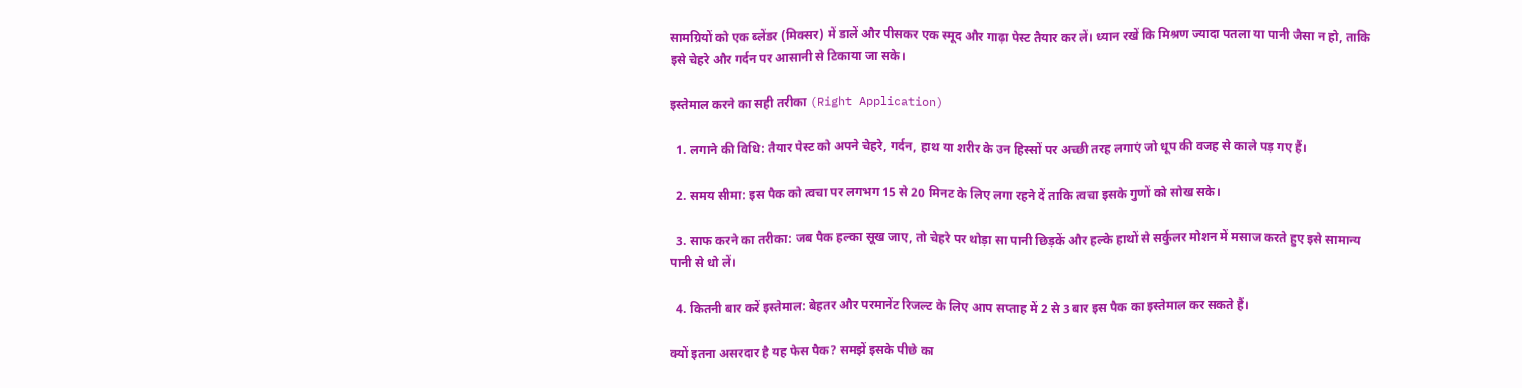सामग्रियों को एक ब्लेंडर (मिक्सर) में डालें और पीसकर एक स्मूद और गाढ़ा पेस्ट तैयार कर लें। ध्यान रखें कि मिश्रण ज्यादा पतला या पानी जैसा न हो, ताकि इसे चेहरे और गर्दन पर आसानी से टिकाया जा सके।

इस्तेमाल करने का सही तरीका (Right Application)

  1. लगाने की विधि: तैयार पेस्ट को अपने चेहरे, गर्दन, हाथ या शरीर के उन हिस्सों पर अच्छी तरह लगाएं जो धूप की वजह से काले पड़ गए हैं।

  2. समय सीमा: इस पैक को त्वचा पर लगभग 15 से 20 मिनट के लिए लगा रहने दें ताकि त्वचा इसके गुणों को सोख सके।

  3. साफ करने का तरीका: जब पैक हल्का सूख जाए, तो चेहरे पर थोड़ा सा पानी छिड़कें और हल्के हाथों से सर्कुलर मोशन में मसाज करते हुए इसे सामान्य पानी से धो लें।

  4. कितनी बार करें इस्तेमाल: बेहतर और परमानेंट रिजल्ट के लिए आप सप्ताह में 2 से 3 बार इस पैक का इस्तेमाल कर सकते हैं।

क्यों इतना असरदार है यह फेस पैक? समझें इसके पीछे का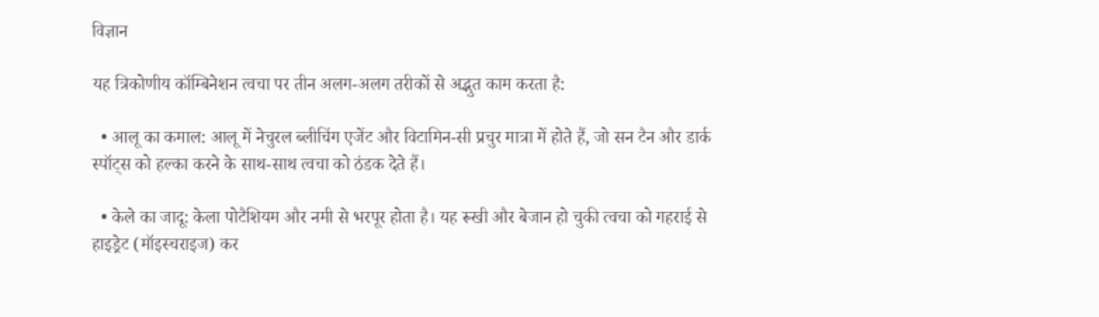विज्ञान

यह त्रिकोणीय कॉम्बिनेशन त्वचा पर तीन अलग-अलग तरीकों से अद्भुत काम करता है:

  • आलू का कमाल: आलू में नेचुरल ब्लीचिंग एजेंट और विटामिन-सी प्रचुर मात्रा में होते हैं, जो सन टैन और डार्क स्पॉट्स को हल्का करने के साथ-साथ त्वचा को ठंडक देते हैं।

  • केले का जादू: केला पोटैशियम और नमी से भरपूर होता है। यह रूखी और बेजान हो चुकी त्वचा को गहराई से हाइड्रेट (मॉइस्चराइज) कर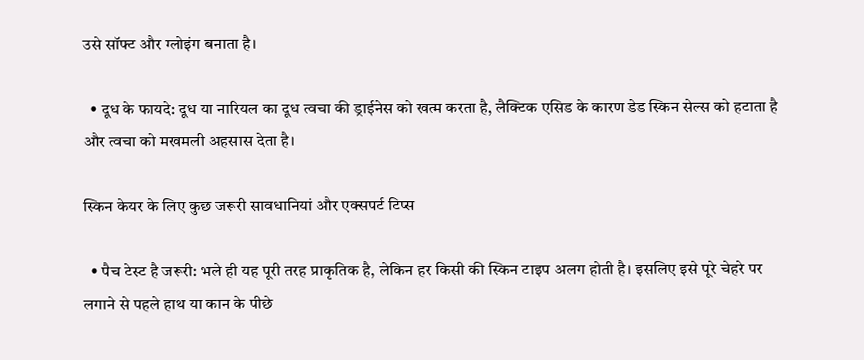उसे सॉफ्ट और ग्लोइंग बनाता है।

  • दूध के फायदे: दूध या नारियल का दूध त्वचा की ड्राईनेस को खत्म करता है, लैक्टिक एसिड के कारण डेड स्किन सेल्स को हटाता है और त्वचा को मखमली अहसास देता है।

स्किन केयर के लिए कुछ जरूरी सावधानियां और एक्सपर्ट टिप्स

  • पैच टेस्ट है जरूरी: भले ही यह पूरी तरह प्राकृतिक है, लेकिन हर किसी की स्किन टाइप अलग होती है। इसलिए इसे पूरे चेहरे पर लगाने से पहले हाथ या कान के पीछे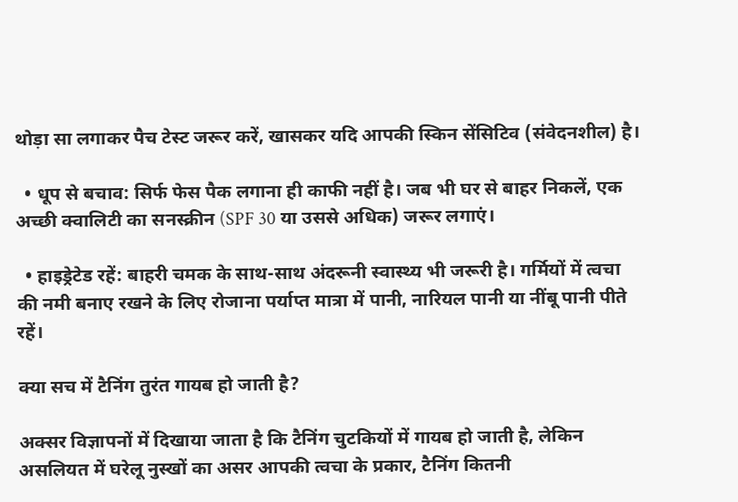थोड़ा सा लगाकर पैच टेस्ट जरूर करें, खासकर यदि आपकी स्किन सेंसिटिव (संवेदनशील) है।

  • धूप से बचाव: सिर्फ फेस पैक लगाना ही काफी नहीं है। जब भी घर से बाहर निकलें, एक अच्छी क्वालिटी का सनस्क्रीन (SPF 30 या उससे अधिक) जरूर लगाएं।

  • हाइड्रेटेड रहें: बाहरी चमक के साथ-साथ अंदरूनी स्वास्थ्य भी जरूरी है। गर्मियों में त्वचा की नमी बनाए रखने के लिए रोजाना पर्याप्त मात्रा में पानी, नारियल पानी या नींबू पानी पीते रहें।

क्या सच में टैनिंग तुरंत गायब हो जाती है?

अक्सर विज्ञापनों में दिखाया जाता है कि टैनिंग चुटकियों में गायब हो जाती है, लेकिन असलियत में घरेलू नुस्खों का असर आपकी त्वचा के प्रकार, टैनिंग कितनी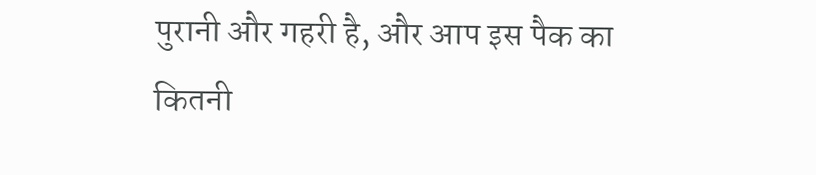पुरानी और गहरी है, और आप इस पैक का कितनी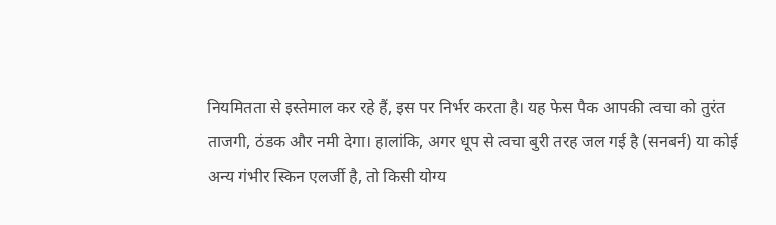नियमितता से इस्तेमाल कर रहे हैं, इस पर निर्भर करता है। यह फेस पैक आपकी त्वचा को तुरंत ताजगी, ठंडक और नमी देगा। हालांकि, अगर धूप से त्वचा बुरी तरह जल गई है (सनबर्न) या कोई अन्य गंभीर स्किन एलर्जी है, तो किसी योग्य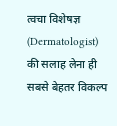त्वचा विशेषज्ञ (Dermatologist) की सलाह लेना ही सबसे बेहतर विकल्प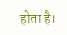होता है।